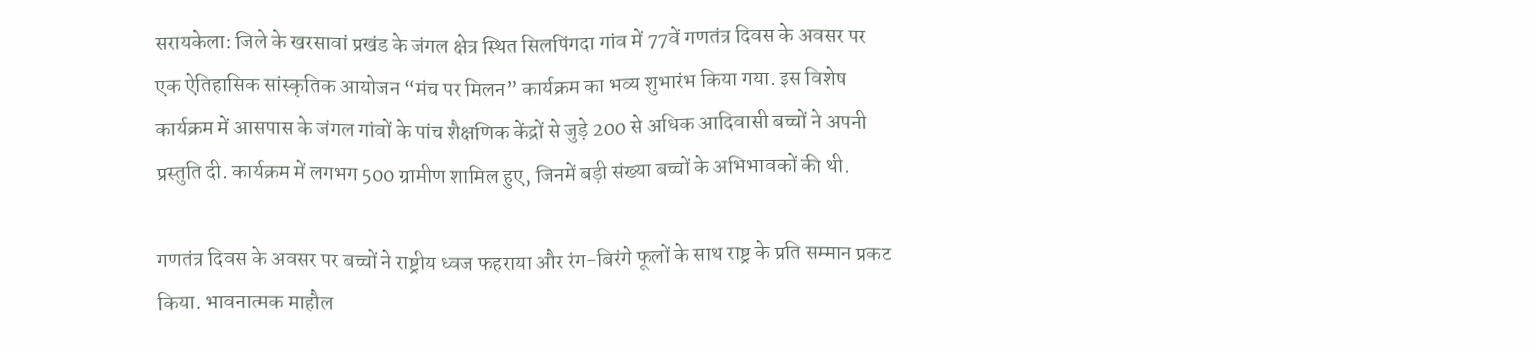सरायकेला: जिले के खरसावां प्रखंड के जंगल क्षेत्र स्थित सिलपिंगदा गांव में 77वें गणतंत्र दिवस के अवसर पर एक ऐतिहासिक सांस्कृतिक आयोजन “मंच पर मिलन” कार्यक्रम का भव्य शुभारंभ किया गया. इस विशेष कार्यक्रम में आसपास के जंगल गांवों के पांच शैक्षणिक केंद्रों से जुड़े 200 से अधिक आदिवासी बच्चों ने अपनी प्रस्तुति दी. कार्यक्रम में लगभग 500 ग्रामीण शामिल हुए, जिनमें बड़ी संख्या बच्चों के अभिभावकों की थी.

गणतंत्र दिवस के अवसर पर बच्चों ने राष्ट्रीय ध्वज फहराया और रंग-बिरंगे फूलों के साथ राष्ट्र के प्रति सम्मान प्रकट किया. भावनात्मक माहौल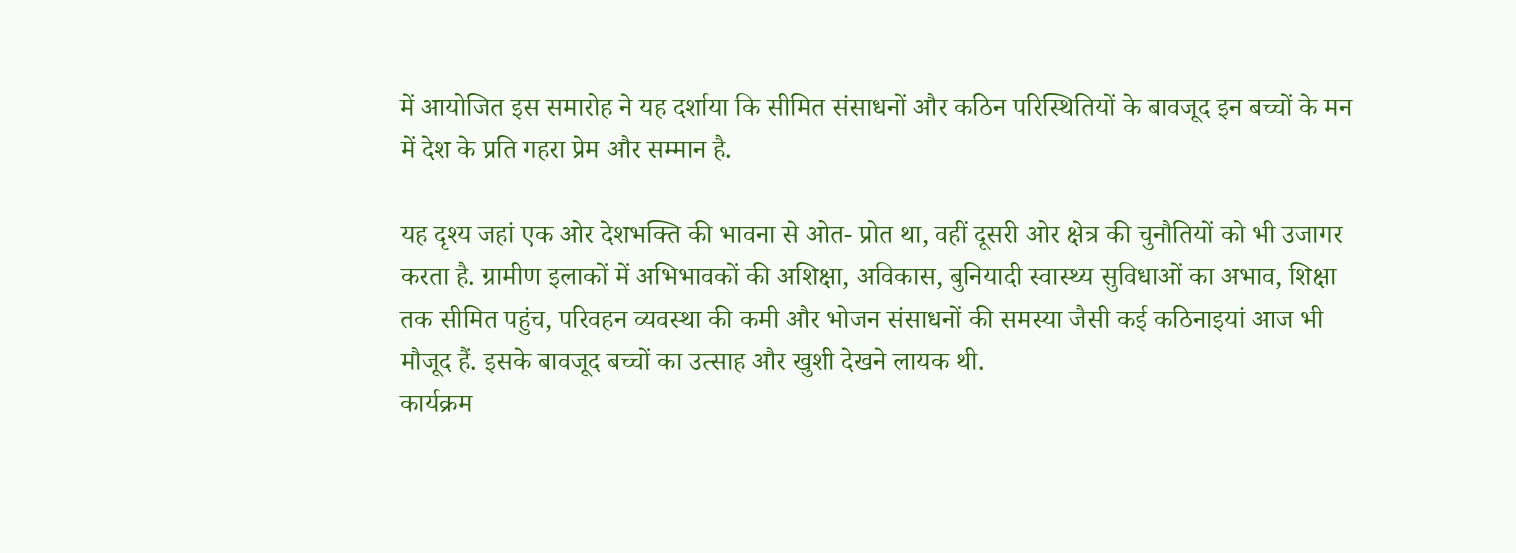में आयोजित इस समारोह ने यह दर्शाया कि सीमित संसाधनों और कठिन परिस्थितियों के बावजूद इन बच्चों के मन में देश के प्रति गहरा प्रेम और सम्मान है.

यह दृश्य जहां एक ओर देशभक्ति की भावना से ओत- प्रोत था, वहीं दूसरी ओर क्षेत्र की चुनौतियों को भी उजागर करता है. ग्रामीण इलाकों में अभिभावकों की अशिक्षा, अविकास, बुनियादी स्वास्थ्य सुविधाओं का अभाव, शिक्षा तक सीमित पहुंच, परिवहन व्यवस्था की कमी और भोजन संसाधनों की समस्या जैसी कई कठिनाइयां आज भी मौजूद हैं. इसके बावजूद बच्चों का उत्साह और खुशी देखने लायक थी.
कार्यक्रम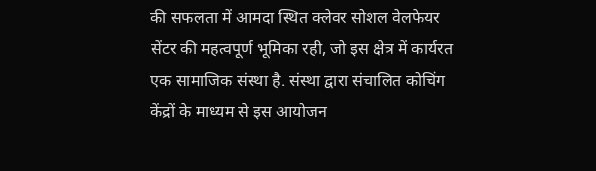की सफलता में आमदा स्थित क्लेवर सोशल वेलफेयर सेंटर की महत्वपूर्ण भूमिका रही, जो इस क्षेत्र में कार्यरत एक सामाजिक संस्था है. संस्था द्वारा संचालित कोचिंग केंद्रों के माध्यम से इस आयोजन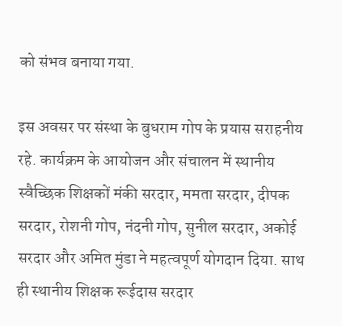को संभव बनाया गया.

इस अवसर पर संस्था के बुधराम गोप के प्रयास सराहनीय रहे. कार्यक्रम के आयोजन और संचालन में स्थानीय स्वैच्छिक शिक्षकों मंकी सरदार, ममता सरदार, दीपक सरदार, रोशनी गोप, नंदनी गोप, सुनील सरदार, अकोई सरदार और अमित मुंडा ने महत्वपूर्ण योगदान दिया. साथ ही स्थानीय शिक्षक रूईदास सरदार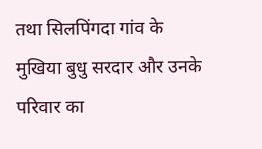तथा सिलपिंगदा गांव के मुखिया बुधु सरदार और उनके परिवार का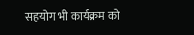सहयोग भी कार्यक्रम को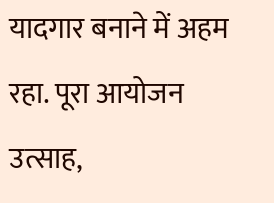यादगार बनाने में अहम रहा. पूरा आयोजन उत्साह,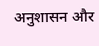अनुशासन और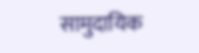सामुदायिक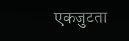एकजुटता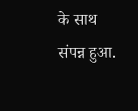के साथ संपन्न हुआ.